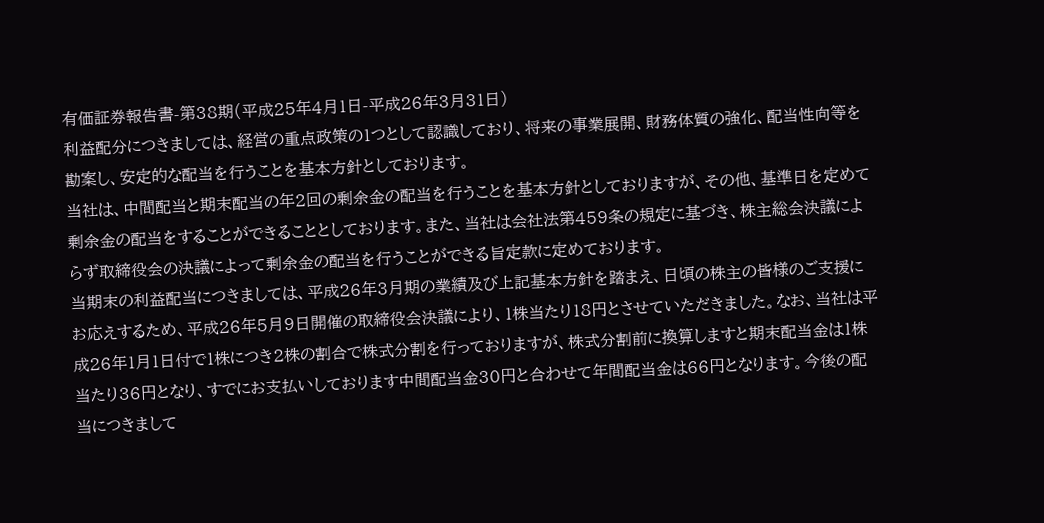有価証券報告書-第38期(平成25年4月1日-平成26年3月31日)
利益配分につきましては、経営の重点政策の1つとして認識しており、将来の事業展開、財務体質の強化、配当性向等を勘案し、安定的な配当を行うことを基本方針としております。
当社は、中間配当と期末配当の年2回の剰余金の配当を行うことを基本方針としておりますが、その他、基準日を定めて剰余金の配当をすることができることとしております。また、当社は会社法第459条の規定に基づき、株主総会決議によらず取締役会の決議によって剰余金の配当を行うことができる旨定款に定めております。
当期末の利益配当につきましては、平成26年3月期の業績及び上記基本方針を踏まえ、日頃の株主の皆様のご支援にお応えするため、平成26年5月9日開催の取締役会決議により、1株当たり18円とさせていただきました。なお、当社は平成26年1月1日付で1株につき2株の割合で株式分割を行っておりますが、株式分割前に換算しますと期末配当金は1株当たり36円となり、すでにお支払いしております中間配当金30円と合わせて年間配当金は66円となります。今後の配当につきまして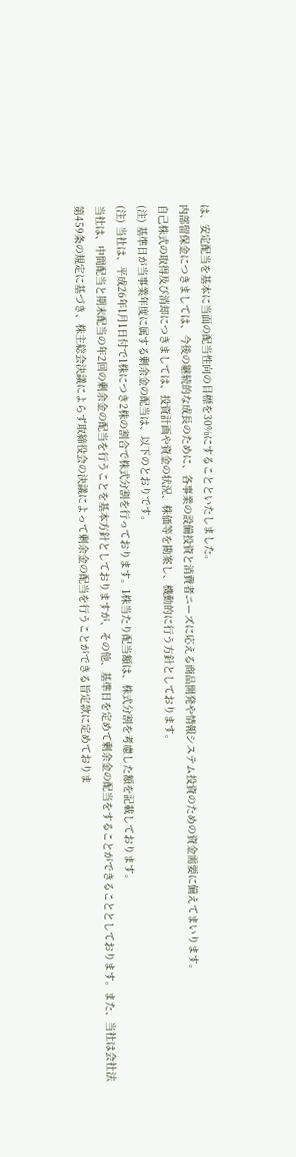は、安定配当を基本に当面の配当性向の目標を30%にすることといたしました。
内部留保金につきましては、今後の継続的な成長のために、各事業の設備投資と消費者ニーズに応える商品開発や情報システム投資のための資金需要に備えてまいります。
自己株式の取得及び消却につきましては、投資計画や資金の状況、株価等を勘案し、機動的に行う方針としております。
(注) 基準日が当事業年度に属する剰余金の配当は、以下のとおりです。
(注) 当社は、平成26年1月1日付で1株につき2株の割合で株式分割を行っております。1株当たり配当額は、株式分割を考慮した額を記載しております。
当社は、中間配当と期末配当の年2回の剰余金の配当を行うことを基本方針としておりますが、その他、基準日を定めて剰余金の配当をすることができることとしております。また、当社は会社法第459条の規定に基づき、株主総会決議によらず取締役会の決議によって剰余金の配当を行うことができる旨定款に定めておりま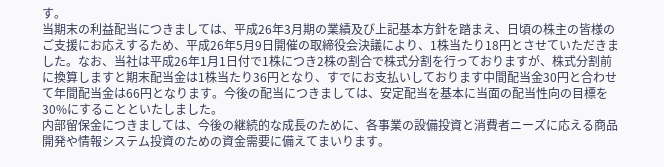す。
当期末の利益配当につきましては、平成26年3月期の業績及び上記基本方針を踏まえ、日頃の株主の皆様のご支援にお応えするため、平成26年5月9日開催の取締役会決議により、1株当たり18円とさせていただきました。なお、当社は平成26年1月1日付で1株につき2株の割合で株式分割を行っておりますが、株式分割前に換算しますと期末配当金は1株当たり36円となり、すでにお支払いしております中間配当金30円と合わせて年間配当金は66円となります。今後の配当につきましては、安定配当を基本に当面の配当性向の目標を30%にすることといたしました。
内部留保金につきましては、今後の継続的な成長のために、各事業の設備投資と消費者ニーズに応える商品開発や情報システム投資のための資金需要に備えてまいります。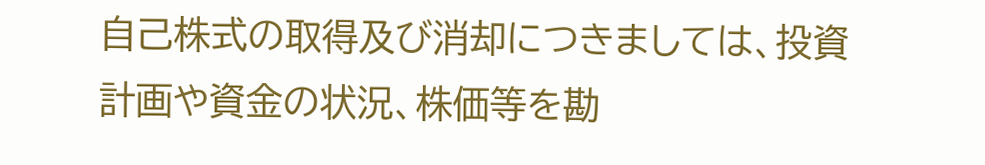自己株式の取得及び消却につきましては、投資計画や資金の状況、株価等を勘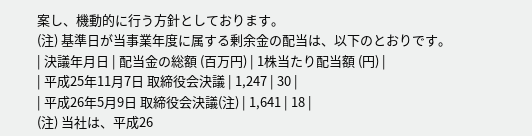案し、機動的に行う方針としております。
(注) 基準日が当事業年度に属する剰余金の配当は、以下のとおりです。
| 決議年月日 | 配当金の総額 (百万円) | 1株当たり配当額 (円) |
| 平成25年11月7日 取締役会決議 | 1,247 | 30 |
| 平成26年5月9日 取締役会決議(注) | 1,641 | 18 |
(注) 当社は、平成26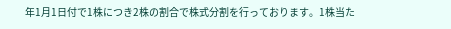年1月1日付で1株につき2株の割合で株式分割を行っております。1株当た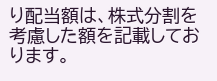り配当額は、株式分割を考慮した額を記載しております。